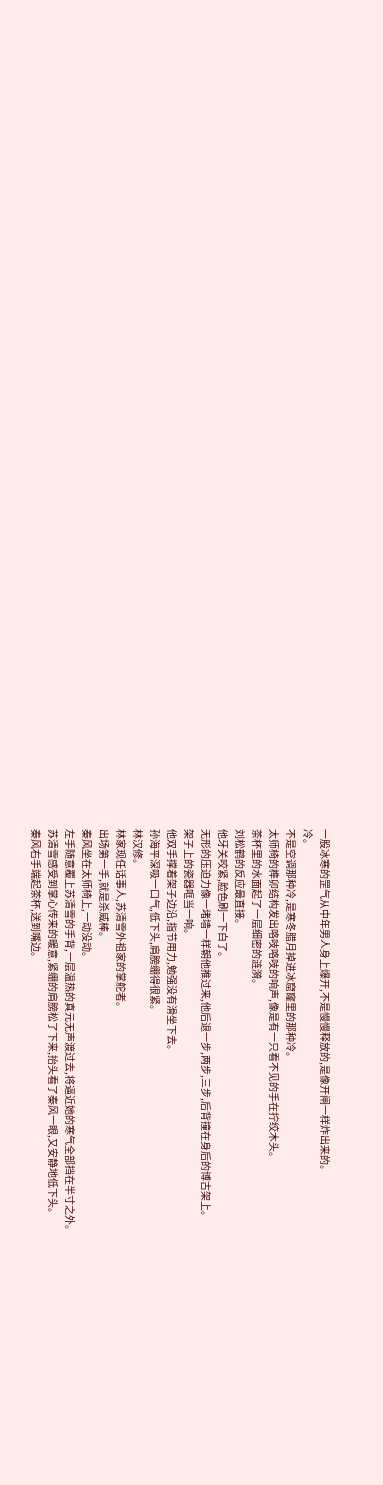一股冰寒的罡气从中年男人身上爆开,不是慢慢释放的,是像开闸一样炸出来的。
冷。
不是空调那种冷,是寒冬腊月掉进冰窟窿里的那种冷。
太师椅的榫卯结构发出咯吱咯吱的响声,像是有一只看不见的手在拧绞木头。
茶杯里的水面起了一层细密的涟漪。
刘松鹤的反应最直接。
他牙关咬紧,脸色刷一下白了。
无形的压迫力像一堵墙一样朝他推过来,他后退一步,两步,三步,后背撞在身后的博古架上。
架子上的瓷器哐当一响。
他双手撑着架子边沿,指节用力,勉强没有滑坐下去。
孙海平深吸一口气,低下头,肩膀绷得很紧。
林汉修。
林家现任话事人,苏清雪外祖家的掌舵者。
出场第一手,就是杀威棒。
秦风坐在太师椅上,一动没动。
左手随意覆上苏清雪的手背,一层温热的真元无声渡过去,将逼近她的寒气全部挡在半寸之外。
苏清雪感受到掌心传来的暖意,紧绷的肩膀松了下来,抬头看了秦风一眼,又安静地低下头。
秦风右手端起茶杯,送到嘴边。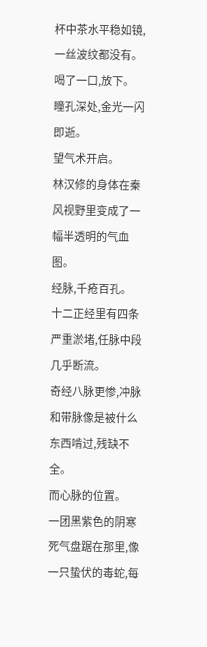杯中茶水平稳如镜,一丝波纹都没有。
喝了一口,放下。
瞳孔深处,金光一闪即逝。
望气术开启。
林汉修的身体在秦风视野里变成了一幅半透明的气血图。
经脉,千疮百孔。
十二正经里有四条严重淤堵,任脉中段几乎断流。
奇经八脉更惨,冲脉和带脉像是被什么东西啃过,残缺不全。
而心脉的位置。
一团黑紫色的阴寒死气盘踞在那里,像一只蛰伏的毒蛇,每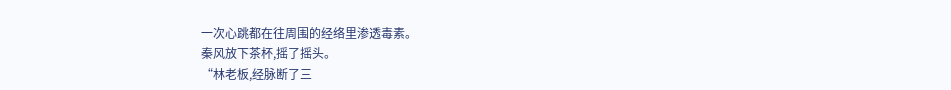一次心跳都在往周围的经络里渗透毒素。
秦风放下茶杯,摇了摇头。
“林老板,经脉断了三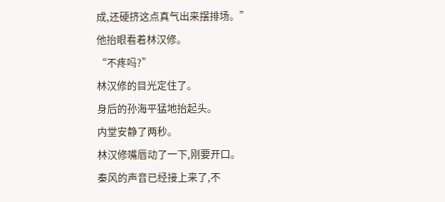成,还硬挤这点真气出来摆排场。”
他抬眼看着林汉修。
“不疼吗?”
林汉修的目光定住了。
身后的孙海平猛地抬起头。
内堂安静了两秒。
林汉修嘴唇动了一下,刚要开口。
秦风的声音已经接上来了,不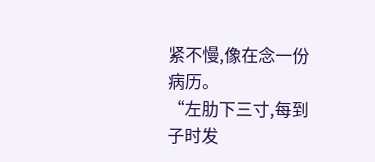紧不慢,像在念一份病历。
“左肋下三寸,每到子时发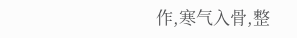作,寒气入骨,整